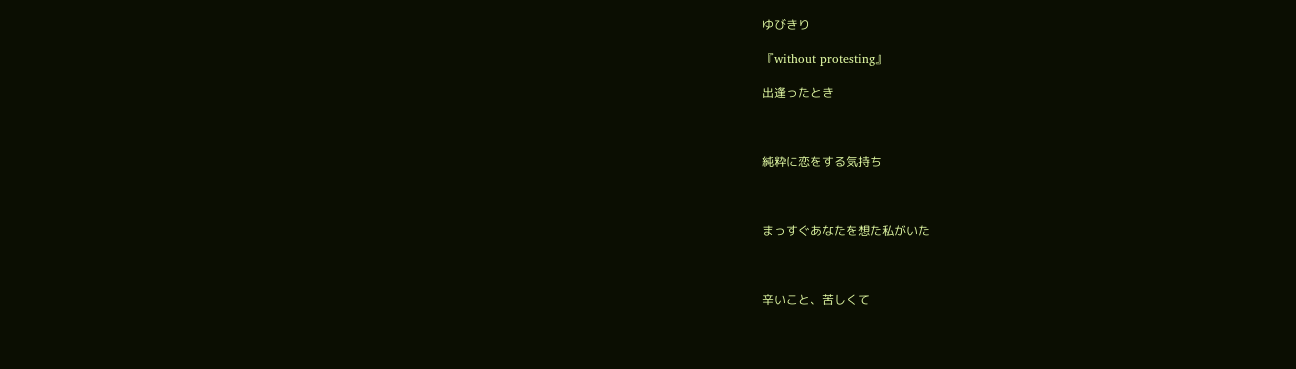ゆびきり

『without protesting』

出逢ったとき



純粋に恋をする気持ち



まっすぐあなたを想た私がいた



辛いこと、苦しくて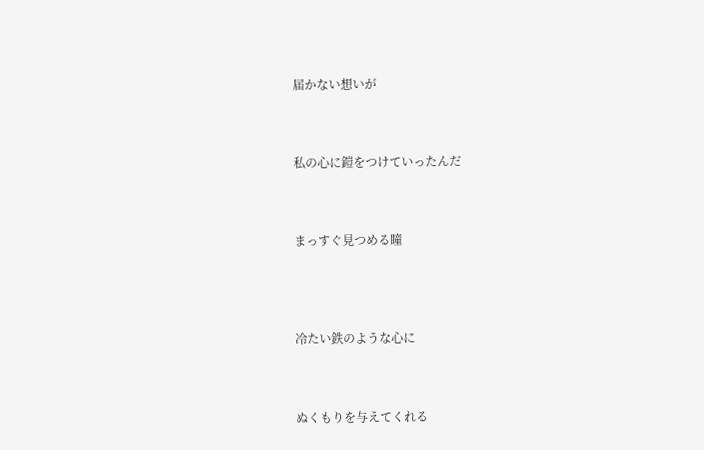届かない想いが



私の心に鎧をつけていったんだ



まっすぐ見つめる瞳




冷たい鉄のような心に



ぬくもりを与えてくれる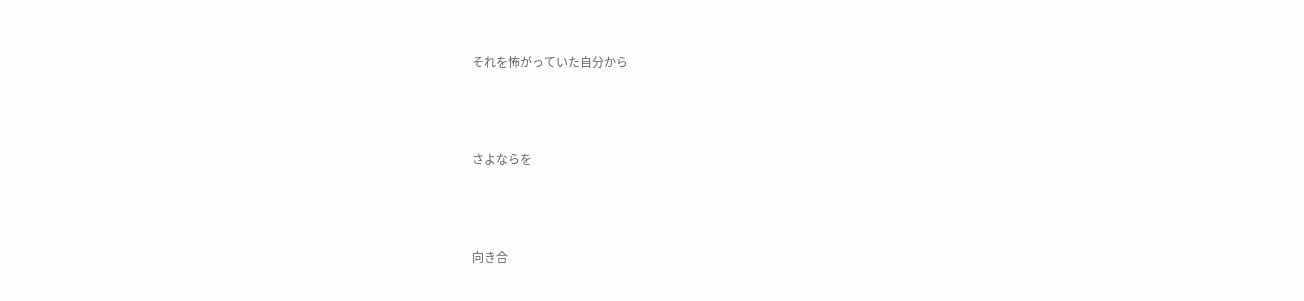それを怖がっていた自分から



さよならを



向き合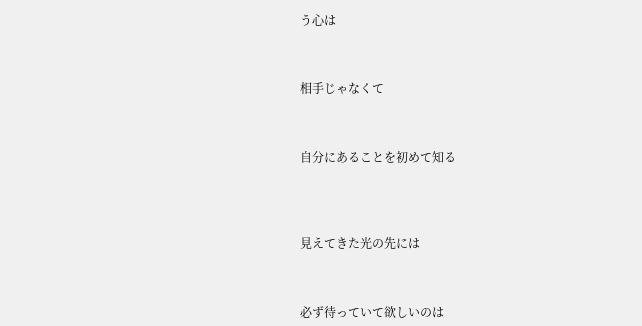う心は



相手じゃなくて



自分にあることを初めて知る




見えてきた光の先には



必ず待っていて欲しいのは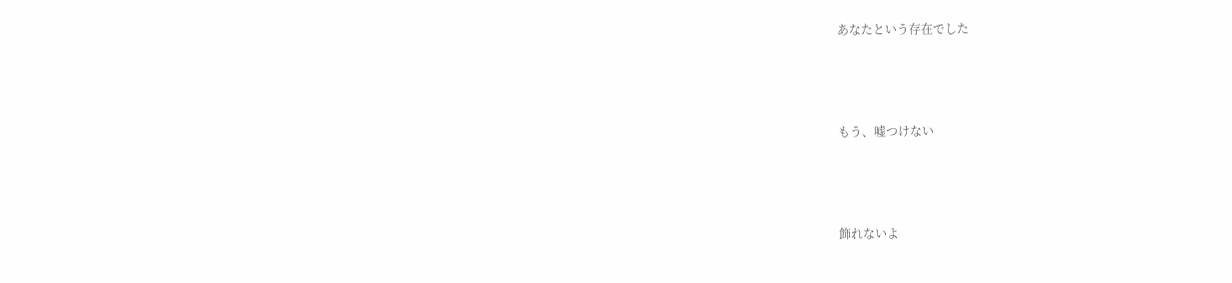あなたという存在でした



もう、嘘つけない



飾れないよ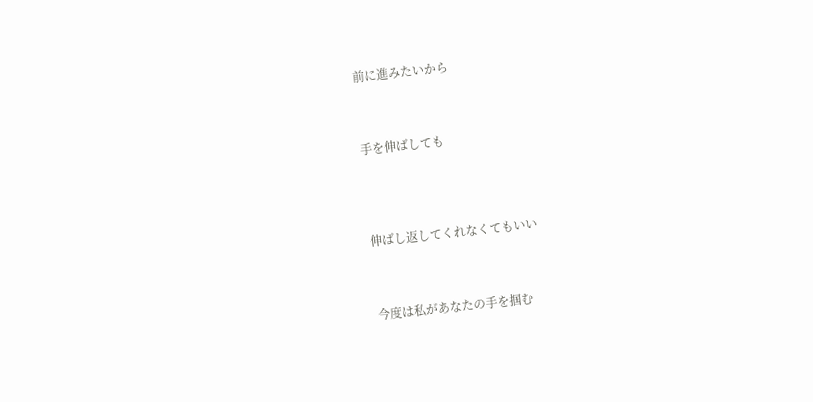前に進みたいから



手を伸ばしても




伸ばし返してくれなくてもいい



今度は私があなたの手を掴む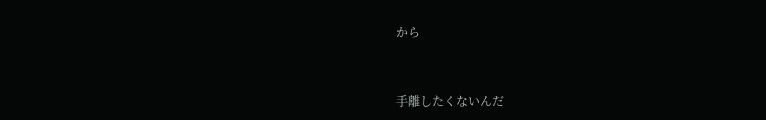から



手離したくないんだ